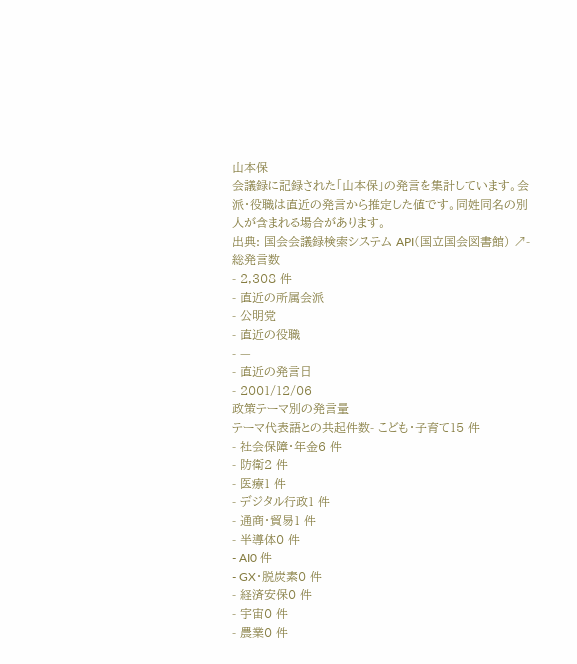山本保
会議録に記録された「山本保」の発言を集計しています。会派・役職は直近の発言から推定した値です。同姓同名の別人が含まれる場合があります。
出典: 国会会議録検索システム API(国立国会図書館) ↗- 総発言数
- 2,308 件
- 直近の所属会派
- 公明党
- 直近の役職
- —
- 直近の発言日
- 2001/12/06
政策テーマ別の発言量
テーマ代表語との共起件数- こども・子育て15 件
- 社会保障・年金6 件
- 防衛2 件
- 医療1 件
- デジタル行政1 件
- 通商・貿易1 件
- 半導体0 件
- AI0 件
- GX・脱炭素0 件
- 経済安保0 件
- 宇宙0 件
- 農業0 件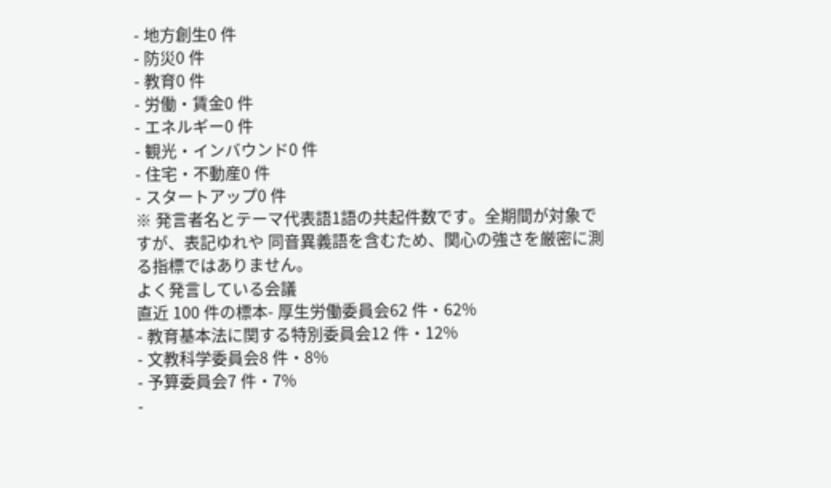- 地方創生0 件
- 防災0 件
- 教育0 件
- 労働・賃金0 件
- エネルギー0 件
- 観光・インバウンド0 件
- 住宅・不動産0 件
- スタートアップ0 件
※ 発言者名とテーマ代表語1語の共起件数です。全期間が対象ですが、表記ゆれや 同音異義語を含むため、関心の強さを厳密に測る指標ではありません。
よく発言している会議
直近 100 件の標本- 厚生労働委員会62 件・62%
- 教育基本法に関する特別委員会12 件・12%
- 文教科学委員会8 件・8%
- 予算委員会7 件・7%
-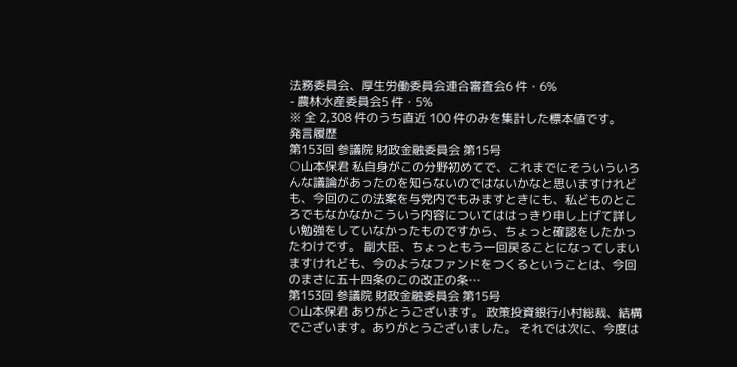法務委員会、厚生労働委員会連合審査会6 件・6%
- 農林水産委員会5 件・5%
※ 全 2,308 件のうち直近 100 件のみを集計した標本値です。
発言履歴
第153回 参議院 財政金融委員会 第15号
○山本保君 私自身がこの分野初めてで、これまでにそういういろんな議論があったのを知らないのではないかなと思いますけれども、今回のこの法案を与党内でもみますときにも、私どものところでもなかなかこういう内容についてははっきり申し上げて詳しい勉強をしていなかったものですから、ちょっと確認をしたかったわけです。 副大臣、ちょっともう一回戻ることになってしまいますけれども、今のようなファンドをつくるということは、今回のまさに五十四条のこの改正の条…
第153回 参議院 財政金融委員会 第15号
○山本保君 ありがとうございます。 政策投資銀行小村総裁、結構でございます。ありがとうございました。 それでは次に、今度は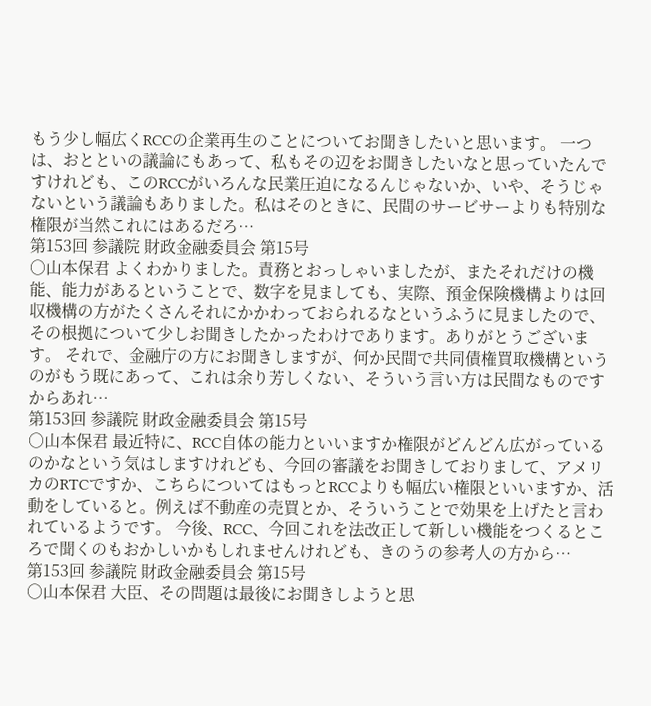もう少し幅広くRCCの企業再生のことについてお聞きしたいと思います。 一つは、おとといの議論にもあって、私もその辺をお聞きしたいなと思っていたんですけれども、このRCCがいろんな民業圧迫になるんじゃないか、いや、そうじゃないという議論もありました。私はそのときに、民間のサービサーよりも特別な権限が当然これにはあるだろ…
第153回 参議院 財政金融委員会 第15号
○山本保君 よくわかりました。責務とおっしゃいましたが、またそれだけの機能、能力があるということで、数字を見ましても、実際、預金保険機構よりは回収機構の方がたくさんそれにかかわっておられるなというふうに見ましたので、その根拠について少しお聞きしたかったわけであります。ありがとうございます。 それで、金融庁の方にお聞きしますが、何か民間で共同債権買取機構というのがもう既にあって、これは余り芳しくない、そういう言い方は民間なものですからあれ…
第153回 参議院 財政金融委員会 第15号
○山本保君 最近特に、RCC自体の能力といいますか権限がどんどん広がっているのかなという気はしますけれども、今回の審議をお聞きしておりまして、アメリカのRTCですか、こちらについてはもっとRCCよりも幅広い権限といいますか、活動をしていると。例えば不動産の売買とか、そういうことで効果を上げたと言われているようです。 今後、RCC、今回これを法改正して新しい機能をつくるところで聞くのもおかしいかもしれませんけれども、きのうの参考人の方から…
第153回 参議院 財政金融委員会 第15号
○山本保君 大臣、その問題は最後にお聞きしようと思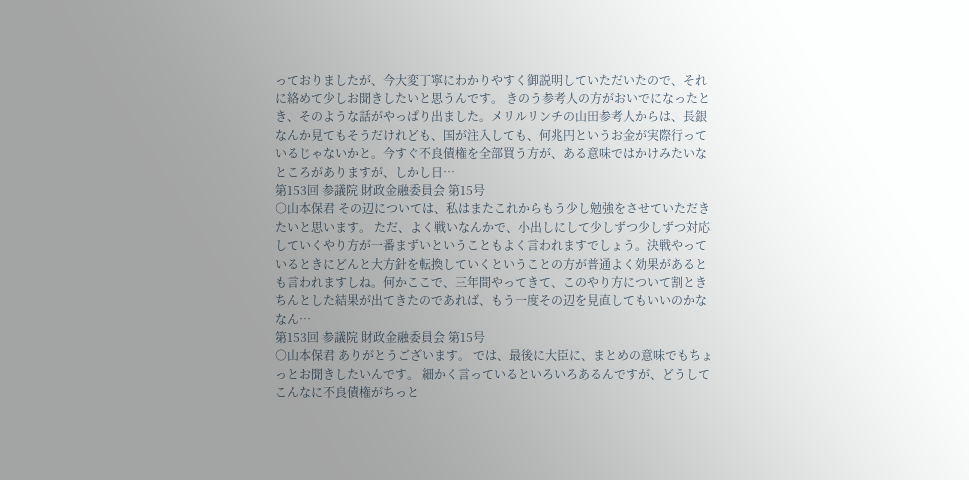っておりましたが、今大変丁寧にわかりやすく御説明していただいたので、それに絡めて少しお聞きしたいと思うんです。 きのう参考人の方がおいでになったとき、そのような話がやっぱり出ました。メリルリンチの山田参考人からは、長銀なんか見てもそうだけれども、国が注入しても、何兆円というお金が実際行っているじゃないかと。今すぐ不良債権を全部買う方が、ある意味ではかけみたいなところがありますが、しかし日…
第153回 参議院 財政金融委員会 第15号
○山本保君 その辺については、私はまたこれからもう少し勉強をさせていただきたいと思います。 ただ、よく戦いなんかで、小出しにして少しずつ少しずつ対応していくやり方が一番まずいということもよく言われますでしょう。決戦やっているときにどんと大方針を転換していくということの方が普通よく効果があるとも言われますしね。何かここで、三年間やってきて、このやり方について割ときちんとした結果が出てきたのであれば、もう一度その辺を見直してもいいのかななん…
第153回 参議院 財政金融委員会 第15号
○山本保君 ありがとうございます。 では、最後に大臣に、まとめの意味でもちょっとお聞きしたいんです。 細かく言っているといろいろあるんですが、どうしてこんなに不良債権がちっと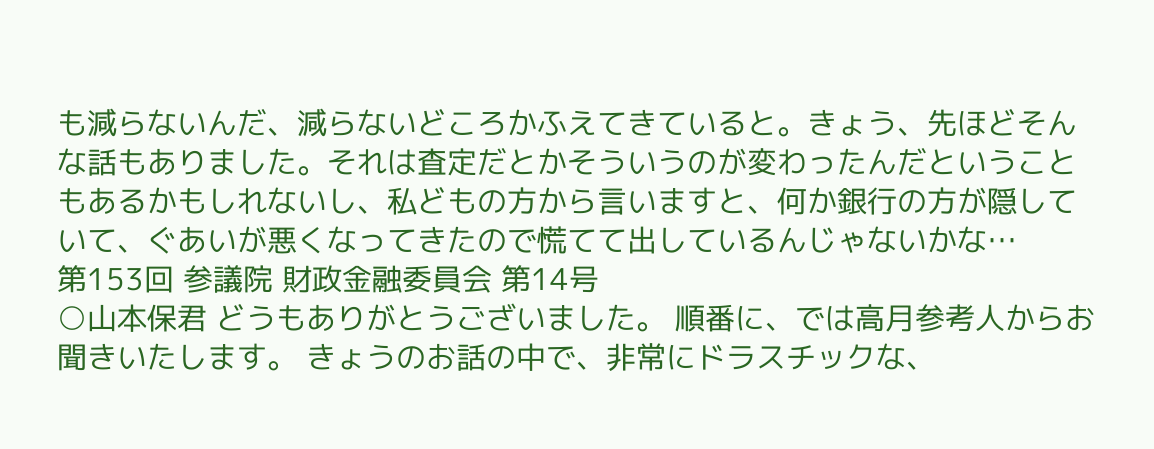も減らないんだ、減らないどころかふえてきていると。きょう、先ほどそんな話もありました。それは査定だとかそういうのが変わったんだということもあるかもしれないし、私どもの方から言いますと、何か銀行の方が隠していて、ぐあいが悪くなってきたので慌てて出しているんじゃないかな…
第153回 参議院 財政金融委員会 第14号
○山本保君 どうもありがとうございました。 順番に、では高月参考人からお聞きいたします。 きょうのお話の中で、非常にドラスチックな、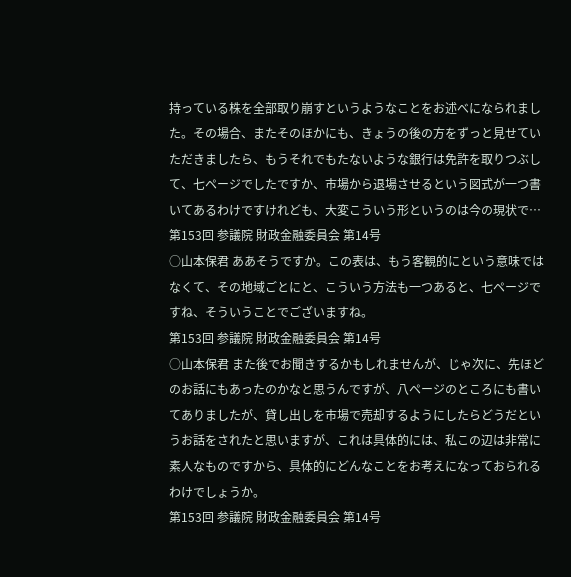持っている株を全部取り崩すというようなことをお述べになられました。その場合、またそのほかにも、きょうの後の方をずっと見せていただきましたら、もうそれでもたないような銀行は免許を取りつぶして、七ページでしたですか、市場から退場させるという図式が一つ書いてあるわけですけれども、大変こういう形というのは今の現状で…
第153回 参議院 財政金融委員会 第14号
○山本保君 ああそうですか。この表は、もう客観的にという意味ではなくて、その地域ごとにと、こういう方法も一つあると、七ページですね、そういうことでございますね。
第153回 参議院 財政金融委員会 第14号
○山本保君 また後でお聞きするかもしれませんが、じゃ次に、先ほどのお話にもあったのかなと思うんですが、八ページのところにも書いてありましたが、貸し出しを市場で売却するようにしたらどうだというお話をされたと思いますが、これは具体的には、私この辺は非常に素人なものですから、具体的にどんなことをお考えになっておられるわけでしょうか。
第153回 参議院 財政金融委員会 第14号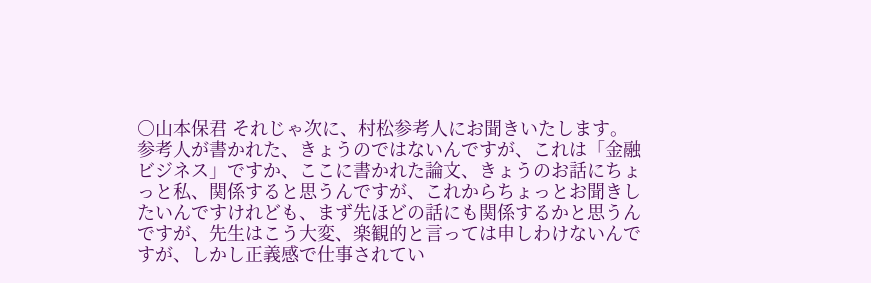○山本保君 それじゃ次に、村松参考人にお聞きいたします。 参考人が書かれた、きょうのではないんですが、これは「金融ビジネス」ですか、ここに書かれた論文、きょうのお話にちょっと私、関係すると思うんですが、これからちょっとお聞きしたいんですけれども、まず先ほどの話にも関係するかと思うんですが、先生はこう大変、楽観的と言っては申しわけないんですが、しかし正義感で仕事されてい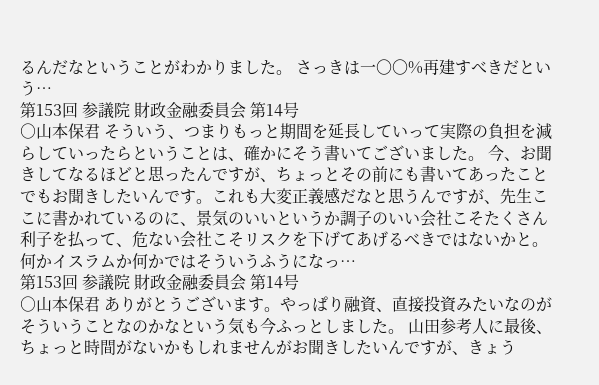るんだなということがわかりました。 さっきは一〇〇%再建すべきだという…
第153回 参議院 財政金融委員会 第14号
○山本保君 そういう、つまりもっと期間を延長していって実際の負担を減らしていったらということは、確かにそう書いてございました。 今、お聞きしてなるほどと思ったんですが、ちょっとその前にも書いてあったことでもお聞きしたいんです。これも大変正義感だなと思うんですが、先生ここに書かれているのに、景気のいいというか調子のいい会社こそたくさん利子を払って、危ない会社こそリスクを下げてあげるべきではないかと。何かイスラムか何かではそういうふうになっ…
第153回 参議院 財政金融委員会 第14号
○山本保君 ありがとうございます。やっぱり融資、直接投資みたいなのがそういうことなのかなという気も今ふっとしました。 山田参考人に最後、ちょっと時間がないかもしれませんがお聞きしたいんですが、きょう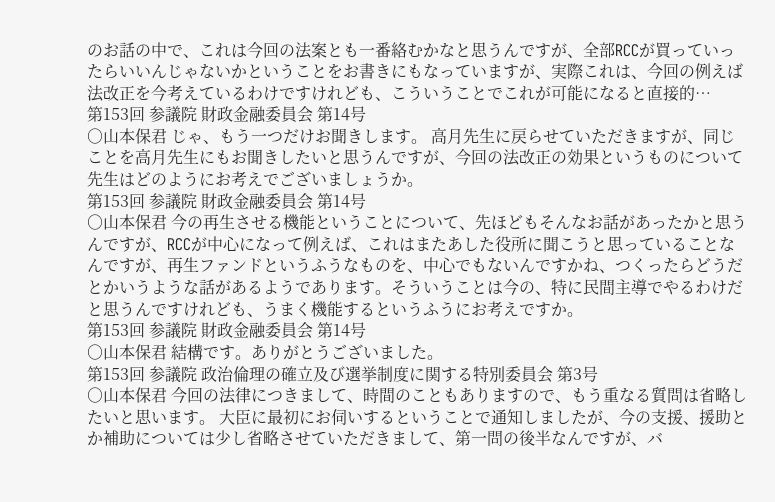のお話の中で、これは今回の法案とも一番絡むかなと思うんですが、全部RCCが買っていったらいいんじゃないかということをお書きにもなっていますが、実際これは、今回の例えば法改正を今考えているわけですけれども、こういうことでこれが可能になると直接的…
第153回 参議院 財政金融委員会 第14号
○山本保君 じゃ、もう一つだけお聞きします。 高月先生に戻らせていただきますが、同じことを高月先生にもお聞きしたいと思うんですが、今回の法改正の効果というものについて先生はどのようにお考えでございましょうか。
第153回 参議院 財政金融委員会 第14号
○山本保君 今の再生させる機能ということについて、先ほどもそんなお話があったかと思うんですが、RCCが中心になって例えば、これはまたあした役所に聞こうと思っていることなんですが、再生ファンドというふうなものを、中心でもないんですかね、つくったらどうだとかいうような話があるようであります。そういうことは今の、特に民間主導でやるわけだと思うんですけれども、うまく機能するというふうにお考えですか。
第153回 参議院 財政金融委員会 第14号
○山本保君 結構です。ありがとうございました。
第153回 参議院 政治倫理の確立及び選挙制度に関する特別委員会 第3号
○山本保君 今回の法律につきまして、時間のこともありますので、もう重なる質問は省略したいと思います。 大臣に最初にお伺いするということで通知しましたが、今の支援、援助とか補助については少し省略させていただきまして、第一問の後半なんですが、バ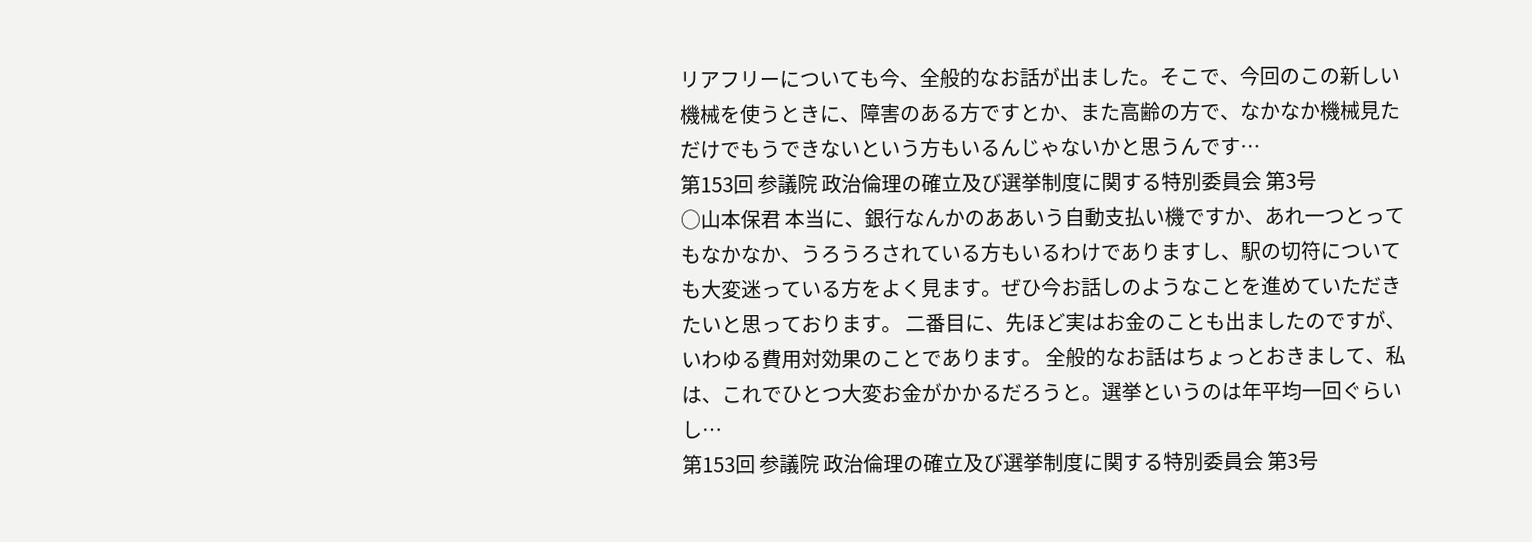リアフリーについても今、全般的なお話が出ました。そこで、今回のこの新しい機械を使うときに、障害のある方ですとか、また高齢の方で、なかなか機械見ただけでもうできないという方もいるんじゃないかと思うんです…
第153回 参議院 政治倫理の確立及び選挙制度に関する特別委員会 第3号
○山本保君 本当に、銀行なんかのああいう自動支払い機ですか、あれ一つとってもなかなか、うろうろされている方もいるわけでありますし、駅の切符についても大変迷っている方をよく見ます。ぜひ今お話しのようなことを進めていただきたいと思っております。 二番目に、先ほど実はお金のことも出ましたのですが、いわゆる費用対効果のことであります。 全般的なお話はちょっとおきまして、私は、これでひとつ大変お金がかかるだろうと。選挙というのは年平均一回ぐらいし…
第153回 参議院 政治倫理の確立及び選挙制度に関する特別委員会 第3号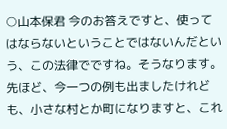○山本保君 今のお答えですと、使ってはならないということではないんだという、この法律でですね。そうなります。 先ほど、今一つの例も出ましたけれども、小さな村とか町になりますと、これ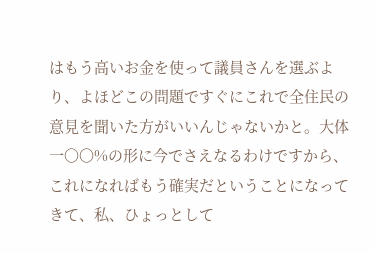はもう高いお金を使って議員さんを選ぶより、よほどこの問題ですぐにこれで全住民の意見を聞いた方がいいんじゃないかと。大体一〇〇%の形に今でさえなるわけですから、これになればもう確実だということになってきて、私、ひょっとして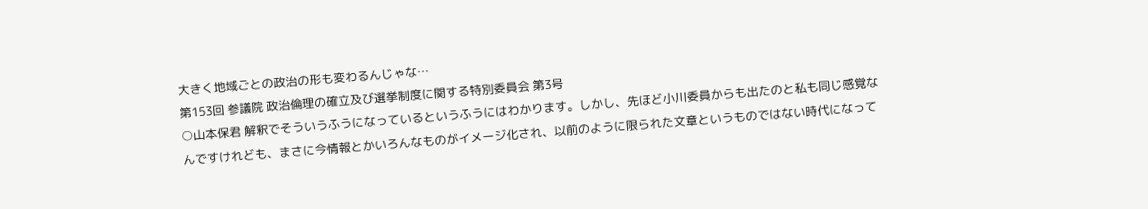大きく地域ごとの政治の形も変わるんじゃな…
第153回 参議院 政治倫理の確立及び選挙制度に関する特別委員会 第3号
○山本保君 解釈でそういうふうになっているというふうにはわかります。しかし、先ほど小川委員からも出たのと私も同じ感覚なんですけれども、まさに今情報とかいろんなものがイメージ化され、以前のように限られた文章というものではない時代になって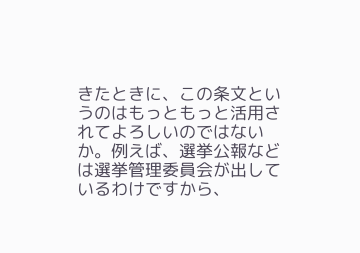きたときに、この条文というのはもっともっと活用されてよろしいのではないか。例えば、選挙公報などは選挙管理委員会が出しているわけですから、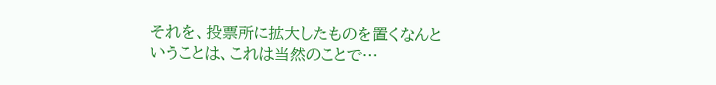それを、投票所に拡大したものを置くなんということは、これは当然のことで…